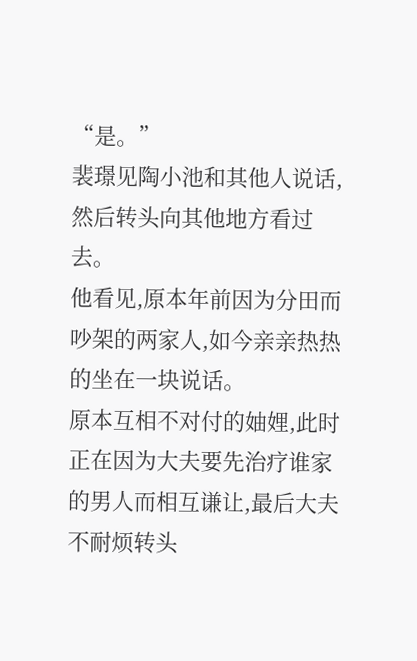“是。”
裴璟见陶小池和其他人说话,然后转头向其他地方看过去。
他看见,原本年前因为分田而吵架的两家人,如今亲亲热热的坐在一块说话。
原本互相不对付的妯娌,此时正在因为大夫要先治疗谁家的男人而相互谦让,最后大夫不耐烦转头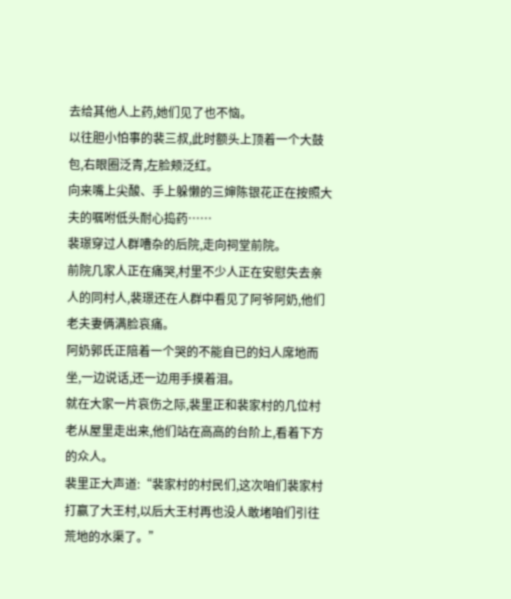去给其他人上药,她们见了也不恼。
以往胆小怕事的裴三叔,此时额头上顶着一个大鼓包,右眼圈泛青,左脸颊泛红。
向来嘴上尖酸、手上躲懒的三婶陈银花正在按照大夫的嘱咐低头耐心捣药……
裴璟穿过人群嘈杂的后院,走向祠堂前院。
前院几家人正在痛哭,村里不少人正在安慰失去亲人的同村人,裴璟还在人群中看见了阿爷阿奶,他们老夫妻俩满脸哀痛。
阿奶郭氏正陪着一个哭的不能自已的妇人席地而坐,一边说话,还一边用手摸着泪。
就在大家一片哀伤之际,裴里正和裴家村的几位村老从屋里走出来,他们站在高高的台阶上,看着下方的众人。
裴里正大声道:“裴家村的村民们,这次咱们裴家村打赢了大王村,以后大王村再也没人敢堵咱们引往荒地的水渠了。”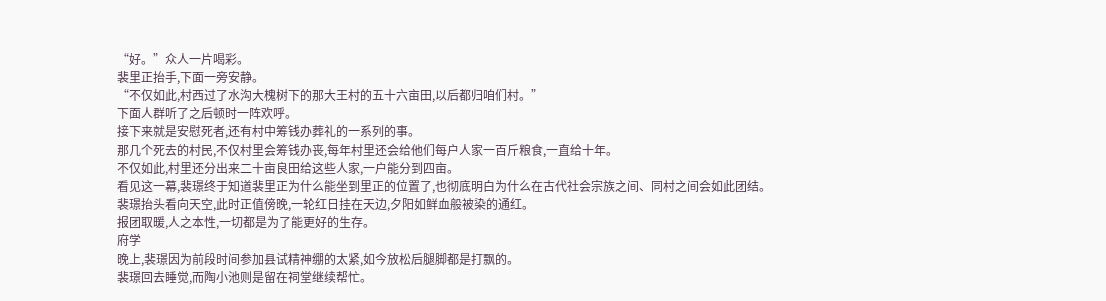“好。”众人一片喝彩。
裴里正抬手,下面一旁安静。
“不仅如此,村西过了水沟大槐树下的那大王村的五十六亩田,以后都归咱们村。”
下面人群听了之后顿时一阵欢呼。
接下来就是安慰死者,还有村中筹钱办葬礼的一系列的事。
那几个死去的村民,不仅村里会筹钱办丧,每年村里还会给他们每户人家一百斤粮食,一直给十年。
不仅如此,村里还分出来二十亩良田给这些人家,一户能分到四亩。
看见这一幕,裴璟终于知道裴里正为什么能坐到里正的位置了,也彻底明白为什么在古代社会宗族之间、同村之间会如此团结。
裴璟抬头看向天空,此时正值傍晚,一轮红日挂在天边,夕阳如鲜血般被染的通红。
报团取暖,人之本性,一切都是为了能更好的生存。
府学
晚上,裴璟因为前段时间参加县试精神绷的太紧,如今放松后腿脚都是打飘的。
裴璟回去睡觉,而陶小池则是留在祠堂继续帮忙。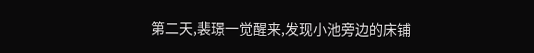第二天,裴璟一觉醒来,发现小池旁边的床铺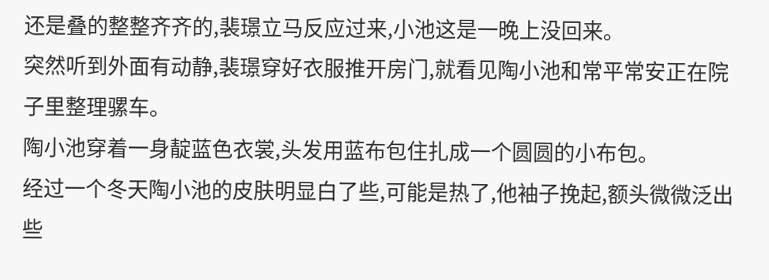还是叠的整整齐齐的,裴璟立马反应过来,小池这是一晚上没回来。
突然听到外面有动静,裴璟穿好衣服推开房门,就看见陶小池和常平常安正在院子里整理骡车。
陶小池穿着一身靛蓝色衣裳,头发用蓝布包住扎成一个圆圆的小布包。
经过一个冬天陶小池的皮肤明显白了些,可能是热了,他袖子挽起,额头微微泛出些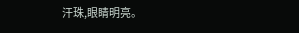汗珠,眼睛明亮。